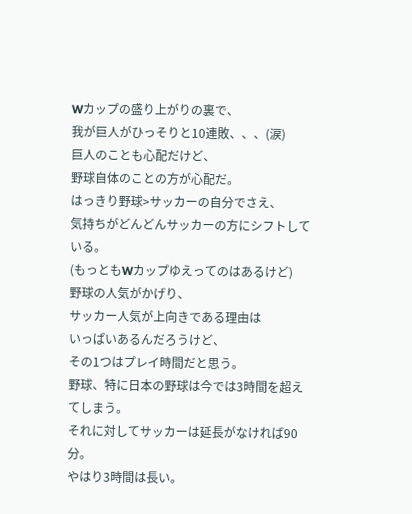Wカップの盛り上がりの裏で、
我が巨人がひっそりと10連敗、、、(涙)
巨人のことも心配だけど、
野球自体のことの方が心配だ。
はっきり野球>サッカーの自分でさえ、
気持ちがどんどんサッカーの方にシフトしている。
(もっともWカップゆえってのはあるけど)
野球の人気がかげり、
サッカー人気が上向きである理由は
いっぱいあるんだろうけど、
その1つはプレイ時間だと思う。
野球、特に日本の野球は今では3時間を超えてしまう。
それに対してサッカーは延長がなければ90分。
やはり3時間は長い。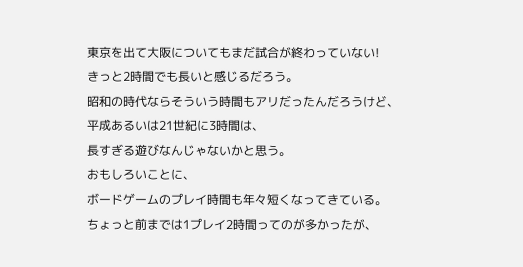東京を出て大阪についてもまだ試合が終わっていない!
きっと2時間でも長いと感じるだろう。
昭和の時代ならそういう時間もアリだったんだろうけど、
平成あるいは21世紀に3時間は、
長すぎる遊びなんじゃないかと思う。
おもしろいことに、
ボードゲームのプレイ時間も年々短くなってきている。
ちょっと前までは1プレイ2時間ってのが多かったが、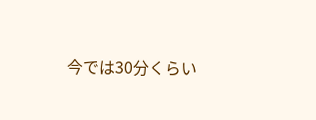今では30分くらい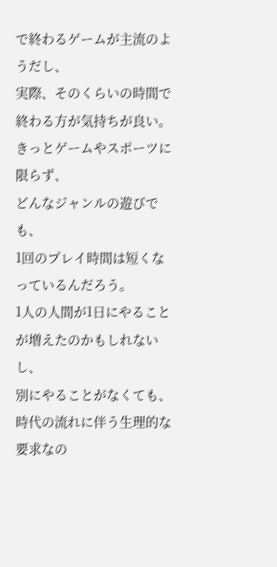で終わるゲームが主流のようだし、
実際、そのくらいの時間で終わる方が気持ちが良い。
きっとゲームやスポーツに限らず、
どんなジャンルの遊びでも、
1回のプレイ時間は短くなっているんだろう。
1人の人間が1日にやることが増えたのかもしれないし、
別にやることがなくても、
時代の流れに伴う生理的な要求なの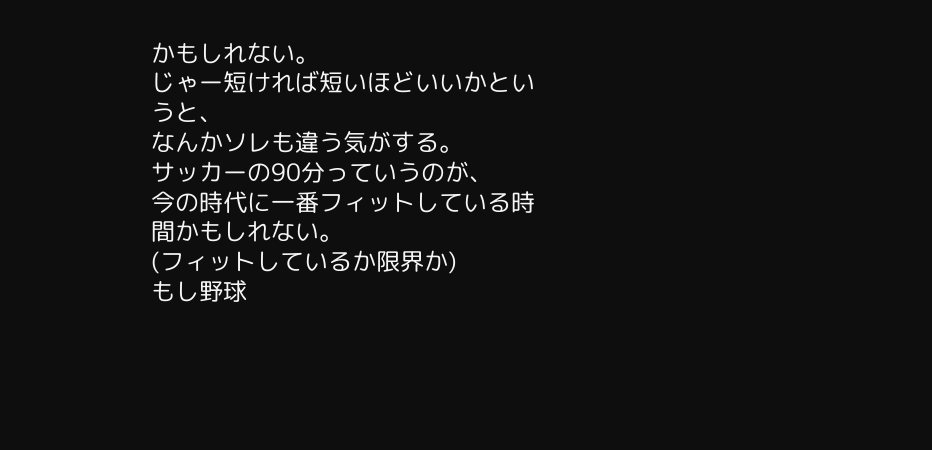かもしれない。
じゃー短ければ短いほどいいかというと、
なんかソレも違う気がする。
サッカーの90分っていうのが、
今の時代に一番フィットしている時間かもしれない。
(フィットしているか限界か)
もし野球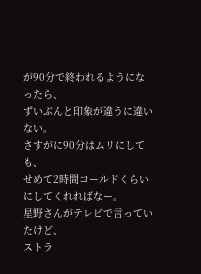が90分で終われるようになったら、
ずいぶんと印象が違うに違いない。
さすがに90分はムリにしても、
せめて2時間コールドくらいにしてくれればなー。
星野さんがテレビで言っていたけど、
ストラ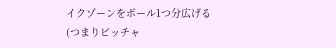イクゾーンをボール1つ分広げる
(つまりピッチャ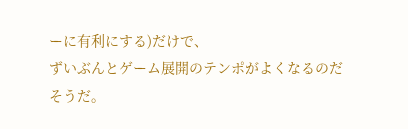ーに有利にする)だけで、
ずいぶんとゲーム展開のテンポがよくなるのだそうだ。